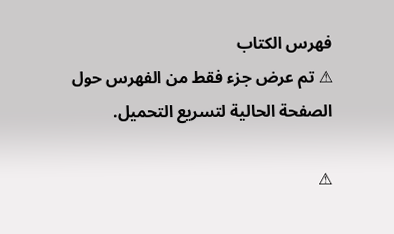فهرس الكتاب
⚠ تم عرض جزء فقط من الفهرس حول الصفحة الحالية لتسريع التحميل.

⚠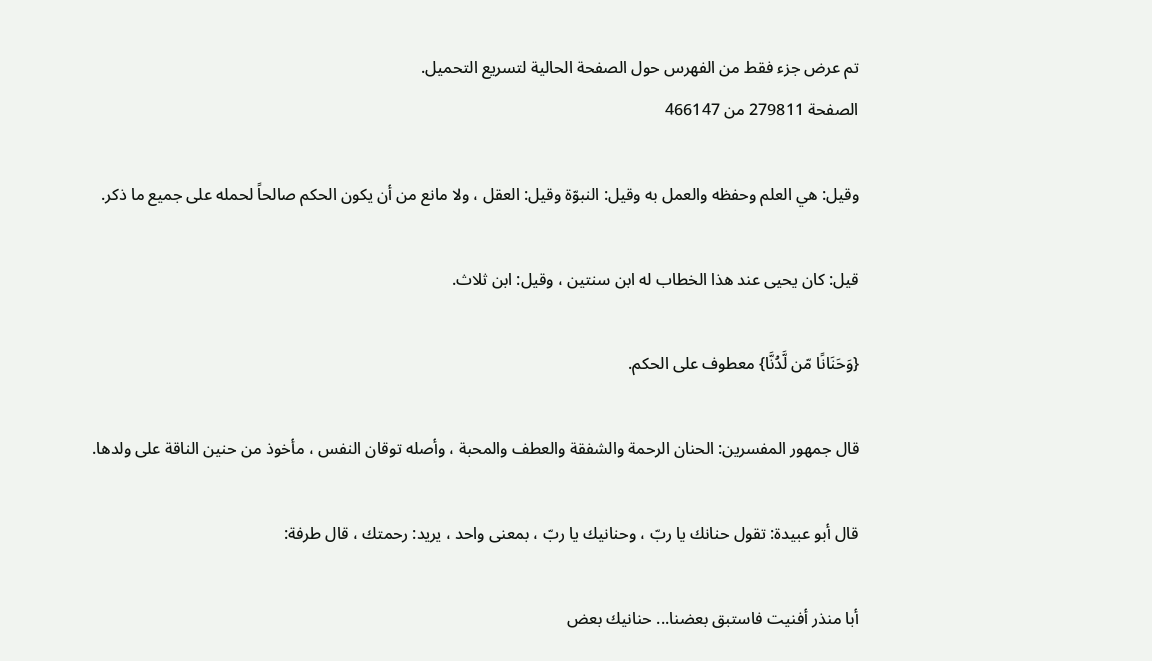تم عرض جزء فقط من الفهرس حول الصفحة الحالية لتسريع التحميل.
الصفحة 279811 من 466147

وقيل: هي العلم وحفظه والعمل به وقيل: النبوّة وقيل: العقل ، ولا مانع من أن يكون الحكم صالحاً لحمله على جميع ما ذكر.

قيل: كان يحيى عند هذا الخطاب له ابن سنتين ، وقيل: ابن ثلاث.

{وَحَنَانًا مّن لَّدُنَّا} معطوف على الحكم.

قال جمهور المفسرين: الحنان الرحمة والشفقة والعطف والمحبة ، وأصله توقان النفس ، مأخوذ من حنين الناقة على ولدها.

قال أبو عبيدة: تقول حنانك يا ربّ ، وحنانيك يا ربّ ، بمعنى واحد ، يريد: رحمتك ، قال طرفة:

أبا منذر أفنيت فاستبق بعضنا... حنانيك بعض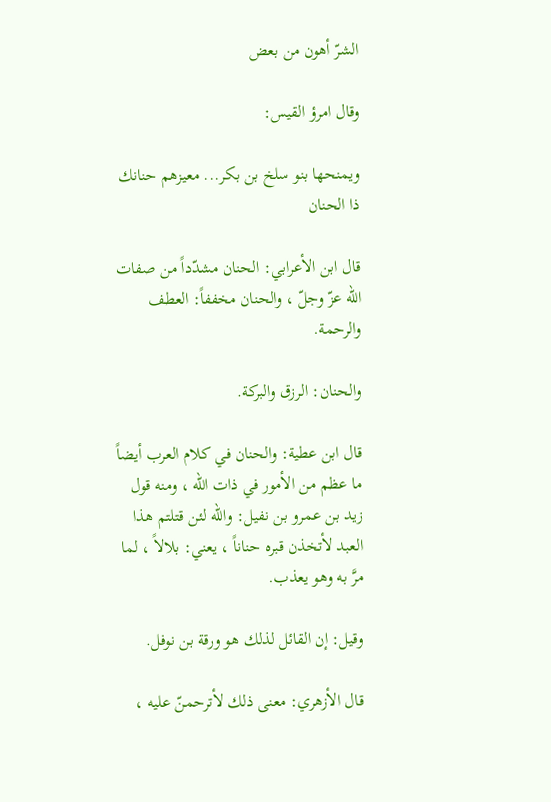الشرّ أهون من بعض

وقال امرؤ القيس:

ويمنحها بنو سلخ بن بكر... معيزهم حنانك ذا الحنان

قال ابن الأعرابي: الحنان مشدّداً من صفات الله عزّ وجلّ ، والحنان مخففاً: العطف والرحمة.

والحنان: الرزق والبركة.

قال ابن عطية: والحنان في كلام العرب أيضاً ما عظم من الأمور في ذات الله ، ومنه قول زيد بن عمرو بن نفيل: والله لئن قتلتم هذا العبد لأتخذن قبره حناناً ، يعني: بلالاً ، لما مرَّ به وهو يعذب.

وقيل: إن القائل لذلك هو ورقة بن نوفل.

قال الأزهري: معنى ذلك لأترحمنّ عليه ،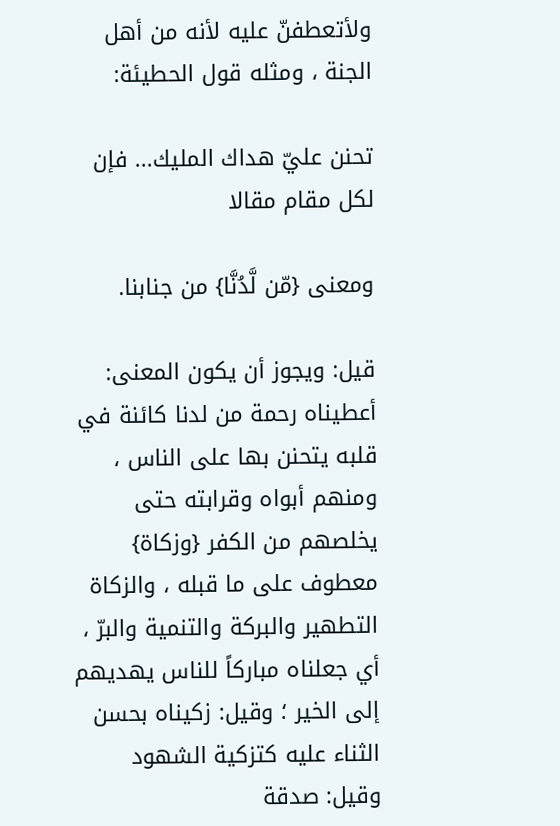ولأتعطفنّ عليه لأنه من أهل الجنة ، ومثله قول الحطيئة:

تحنن عليّ هداك المليك... فإن لكل مقام مقالا

ومعنى {مّن لَّدُنَّا} من جنابنا.

قيل: ويجوز أن يكون المعنى: أعطيناه رحمة من لدنا كائنة في قلبه يتحنن بها على الناس ، ومنهم أبواه وقرابته حتى يخلصهم من الكفر {وزكاة} معطوف على ما قبله ، والزكاة التطهير والبركة والتنمية والبرّ ، أي جعلناه مباركاً للناس يهديهم إلى الخير ؛ وقيل: زكيناه بحسن الثناء عليه كتزكية الشهود وقيل: صدقة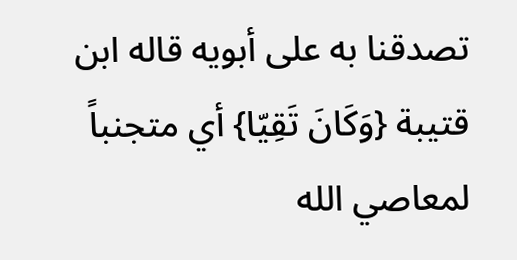تصدقنا به على أبويه قاله ابن قتيبة {وَكَانَ تَقِيّا} أي متجنباً لمعاصي الله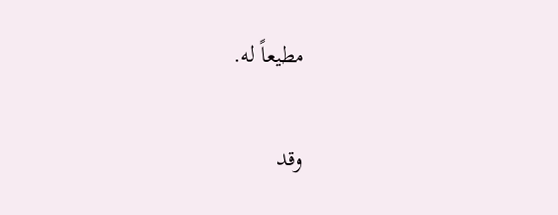مطيعاً له.

وقد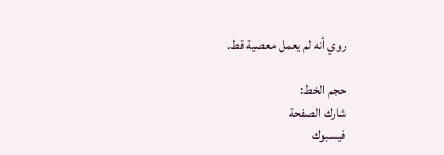روي أنه لم يعمل معصية قط.

حجم الخط:
شارك الصفحة
فيسبوك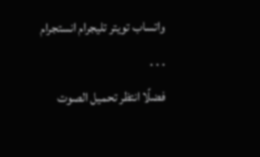واتساب تويتر تليجرام انستجرام
. . .
فضلًا انتظر تحميل الصوت